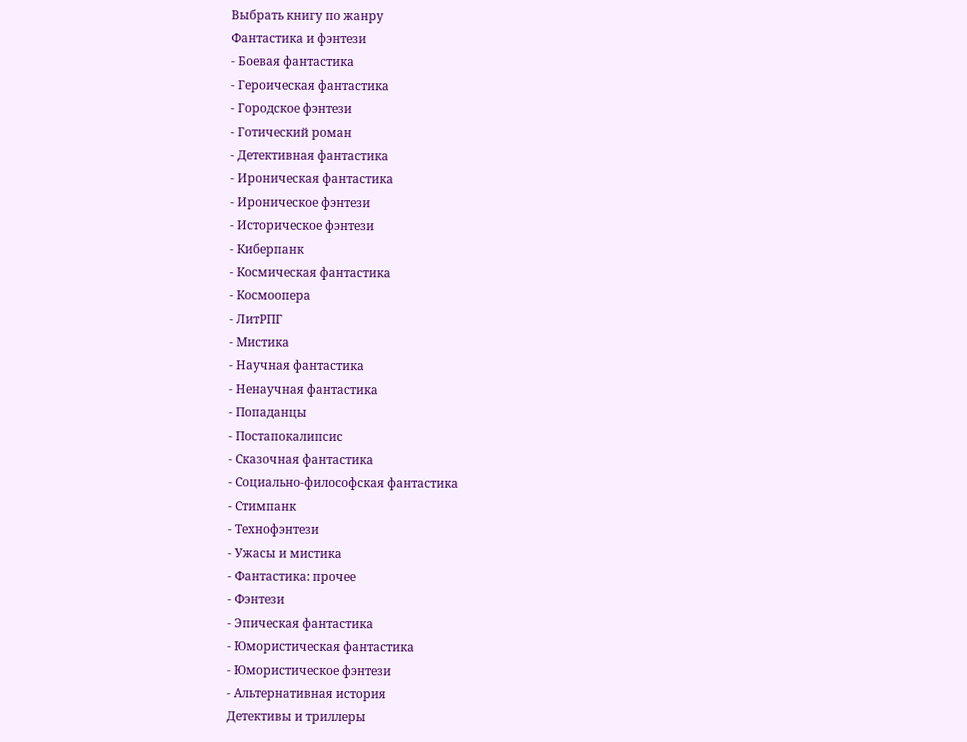Выбрать книгу по жанру
Фантастика и фэнтези
- Боевая фантастика
- Героическая фантастика
- Городское фэнтези
- Готический роман
- Детективная фантастика
- Ироническая фантастика
- Ироническое фэнтези
- Историческое фэнтези
- Киберпанк
- Космическая фантастика
- Космоопера
- ЛитРПГ
- Мистика
- Научная фантастика
- Ненаучная фантастика
- Попаданцы
- Постапокалипсис
- Сказочная фантастика
- Социально-философская фантастика
- Стимпанк
- Технофэнтези
- Ужасы и мистика
- Фантастика: прочее
- Фэнтези
- Эпическая фантастика
- Юмористическая фантастика
- Юмористическое фэнтези
- Альтернативная история
Детективы и триллеры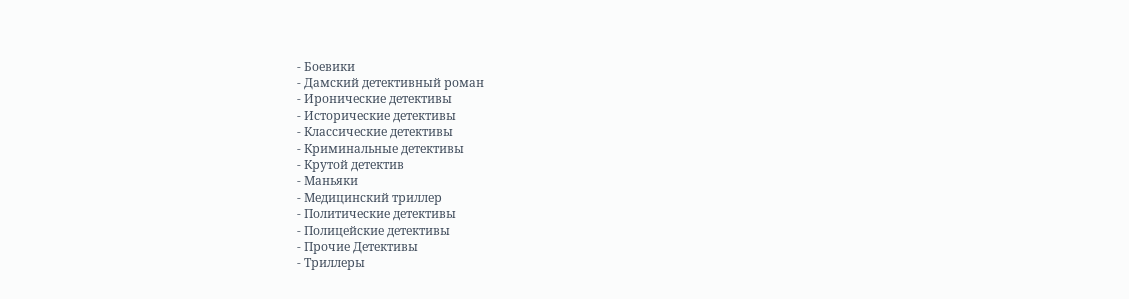- Боевики
- Дамский детективный роман
- Иронические детективы
- Исторические детективы
- Классические детективы
- Криминальные детективы
- Крутой детектив
- Маньяки
- Медицинский триллер
- Политические детективы
- Полицейские детективы
- Прочие Детективы
- Триллеры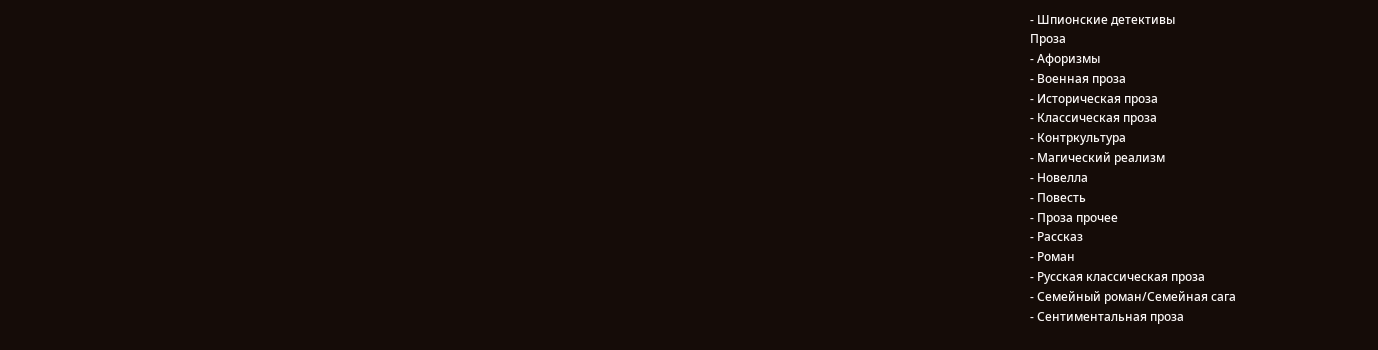- Шпионские детективы
Проза
- Афоризмы
- Военная проза
- Историческая проза
- Классическая проза
- Контркультура
- Магический реализм
- Новелла
- Повесть
- Проза прочее
- Рассказ
- Роман
- Русская классическая проза
- Семейный роман/Семейная сага
- Сентиментальная проза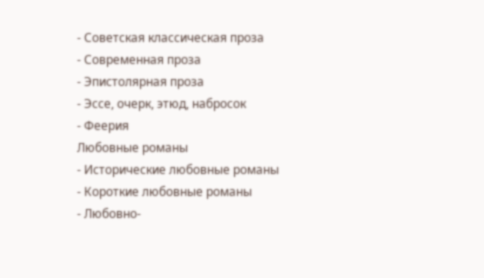- Советская классическая проза
- Современная проза
- Эпистолярная проза
- Эссе, очерк, этюд, набросок
- Феерия
Любовные романы
- Исторические любовные романы
- Короткие любовные романы
- Любовно-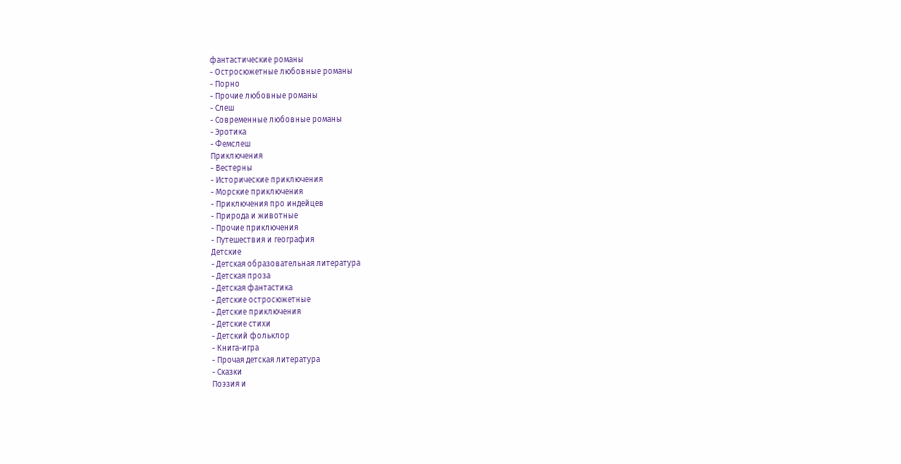фантастические романы
- Остросюжетные любовные романы
- Порно
- Прочие любовные романы
- Слеш
- Современные любовные романы
- Эротика
- Фемслеш
Приключения
- Вестерны
- Исторические приключения
- Морские приключения
- Приключения про индейцев
- Природа и животные
- Прочие приключения
- Путешествия и география
Детские
- Детская образовательная литература
- Детская проза
- Детская фантастика
- Детские остросюжетные
- Детские приключения
- Детские стихи
- Детский фольклор
- Книга-игра
- Прочая детская литература
- Сказки
Поэзия и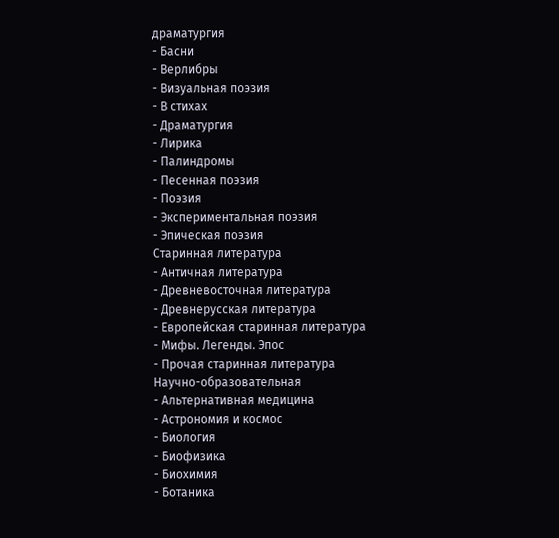драматургия
- Басни
- Верлибры
- Визуальная поэзия
- В стихах
- Драматургия
- Лирика
- Палиндромы
- Песенная поэзия
- Поэзия
- Экспериментальная поэзия
- Эпическая поэзия
Старинная литература
- Античная литература
- Древневосточная литература
- Древнерусская литература
- Европейская старинная литература
- Мифы. Легенды. Эпос
- Прочая старинная литература
Научно-образовательная
- Альтернативная медицина
- Астрономия и космос
- Биология
- Биофизика
- Биохимия
- Ботаника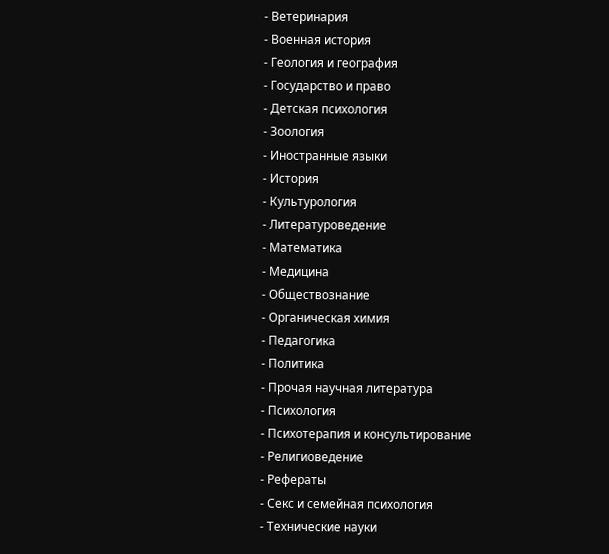- Ветеринария
- Военная история
- Геология и география
- Государство и право
- Детская психология
- Зоология
- Иностранные языки
- История
- Культурология
- Литературоведение
- Математика
- Медицина
- Обществознание
- Органическая химия
- Педагогика
- Политика
- Прочая научная литература
- Психология
- Психотерапия и консультирование
- Религиоведение
- Рефераты
- Секс и семейная психология
- Технические науки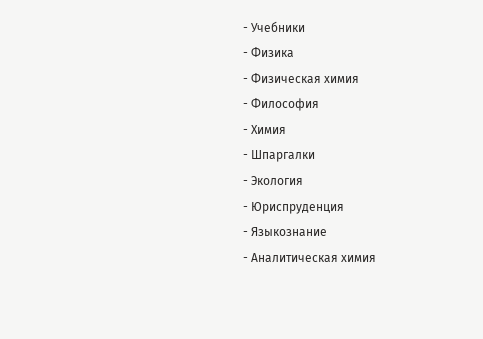- Учебники
- Физика
- Физическая химия
- Философия
- Химия
- Шпаргалки
- Экология
- Юриспруденция
- Языкознание
- Аналитическая химия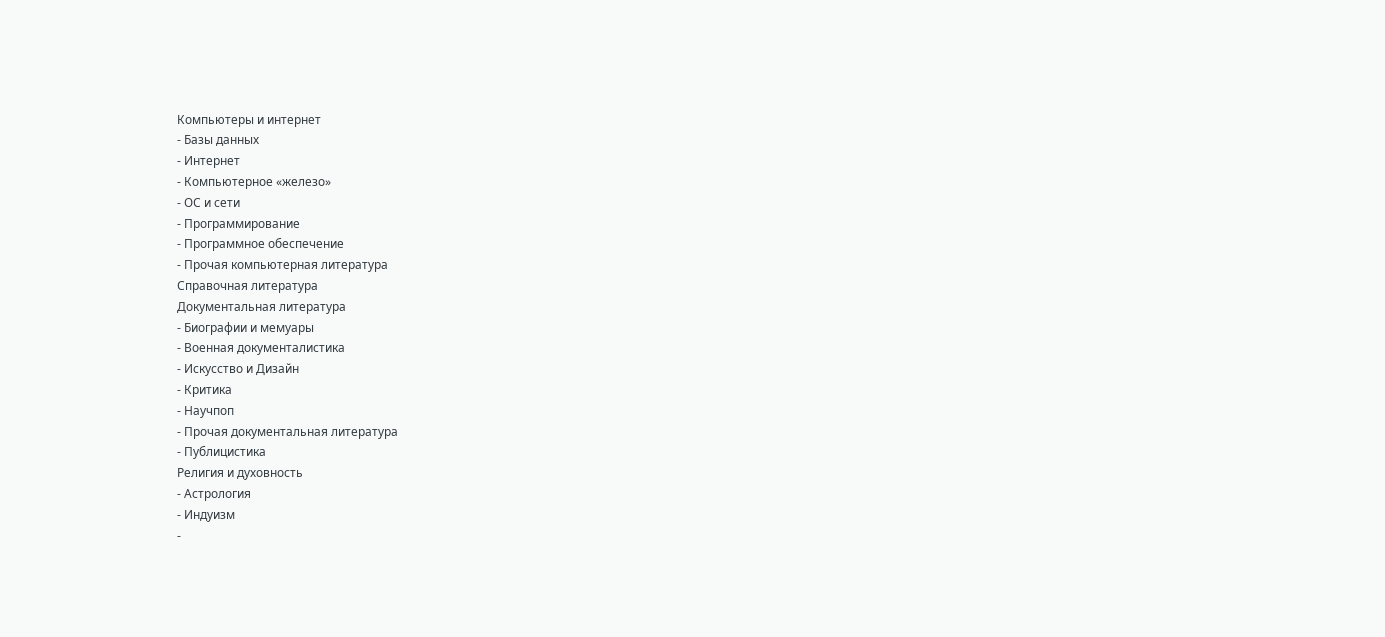Компьютеры и интернет
- Базы данных
- Интернет
- Компьютерное «железо»
- ОС и сети
- Программирование
- Программное обеспечение
- Прочая компьютерная литература
Справочная литература
Документальная литература
- Биографии и мемуары
- Военная документалистика
- Искусство и Дизайн
- Критика
- Научпоп
- Прочая документальная литература
- Публицистика
Религия и духовность
- Астрология
- Индуизм
-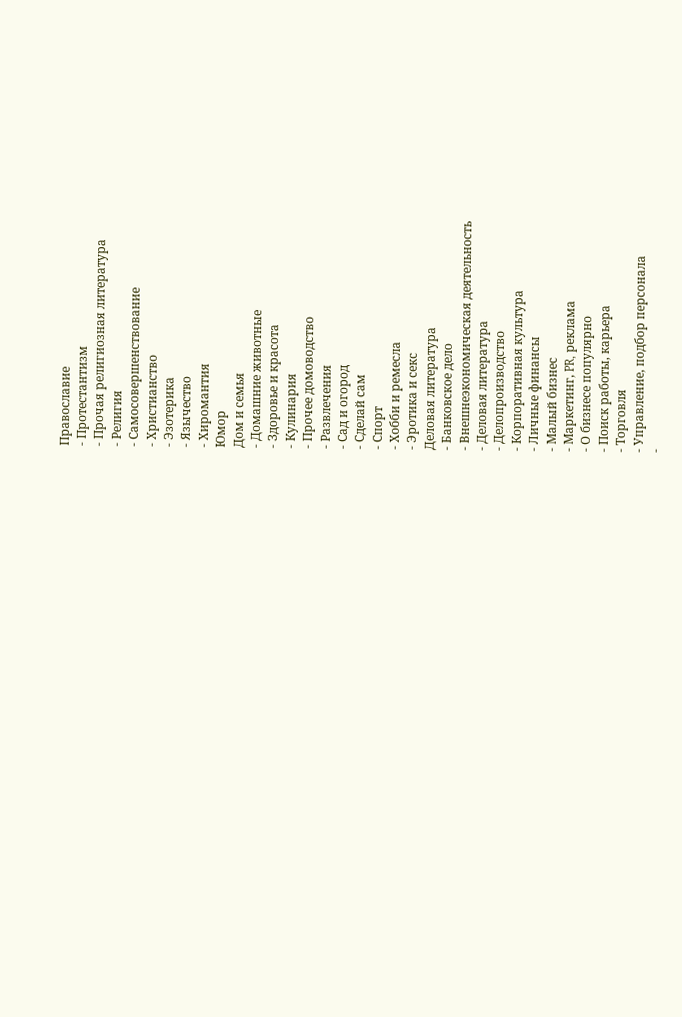Православие
- Протестантизм
- Прочая религиозная литература
- Религия
- Самосовершенствование
- Христианство
- Эзотерика
- Язычество
- Хиромантия
Юмор
Дом и семья
- Домашние животные
- Здоровье и красота
- Кулинария
- Прочее домоводство
- Развлечения
- Сад и огород
- Сделай сам
- Спорт
- Хобби и ремесла
- Эротика и секс
Деловая литература
- Банковское дело
- Внешнеэкономическая деятельность
- Деловая литература
- Делопроизводство
- Корпоративная культура
- Личные финансы
- Малый бизнес
- Маркетинг, PR, реклама
- О бизнесе популярно
- Поиск работы, карьера
- Торговля
- Управление, подбор персонала
-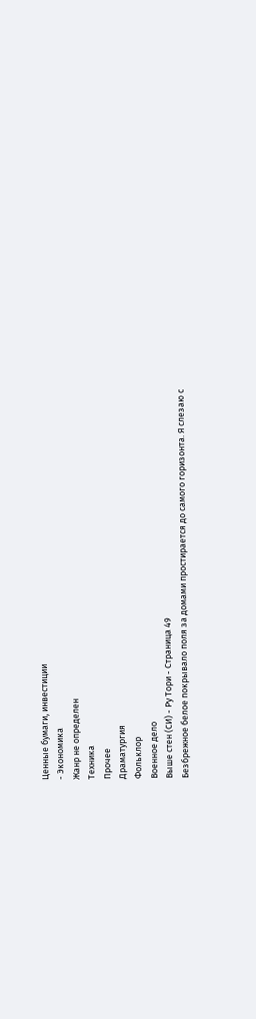Ценные бумаги, инвестиции
- Экономика
Жанр не определен
Техника
Прочее
Драматургия
Фольклор
Военное дело
Выше стен (СИ) - Ру Тори - Страница 49
Безбрежное белое покрывало поля за домами простирается до самого горизонта. Я слезаю с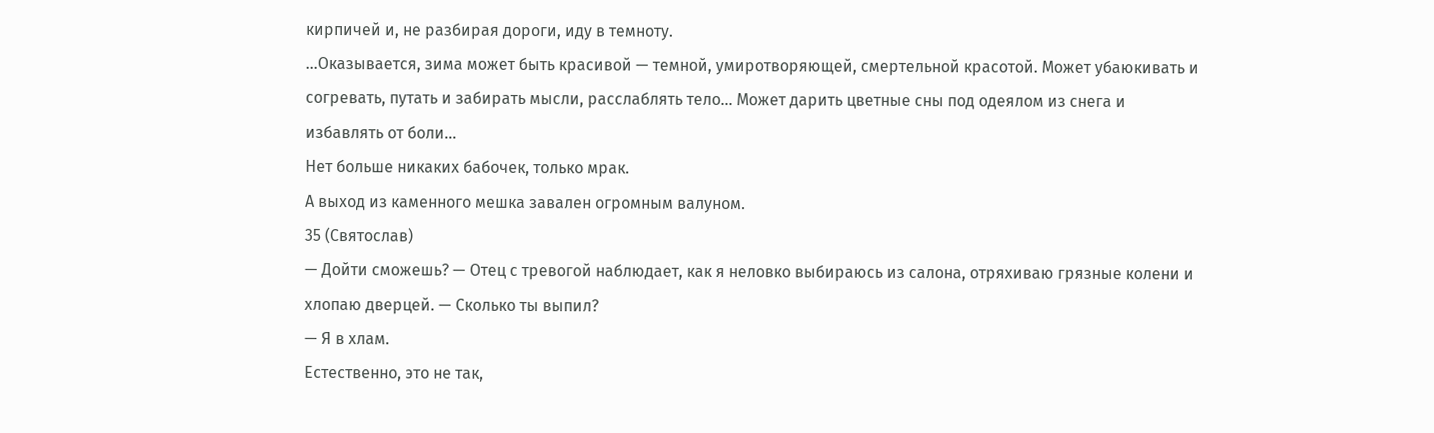кирпичей и, не разбирая дороги, иду в темноту.
…Оказывается, зима может быть красивой — темной, умиротворяющей, смертельной красотой. Может убаюкивать и согревать, путать и забирать мысли, расслаблять тело… Может дарить цветные сны под одеялом из снега и избавлять от боли…
Нет больше никаких бабочек, только мрак.
А выход из каменного мешка завален огромным валуном.
35 (Святослав)
— Дойти сможешь? — Отец с тревогой наблюдает, как я неловко выбираюсь из салона, отряхиваю грязные колени и хлопаю дверцей. — Сколько ты выпил?
— Я в хлам.
Естественно, это не так,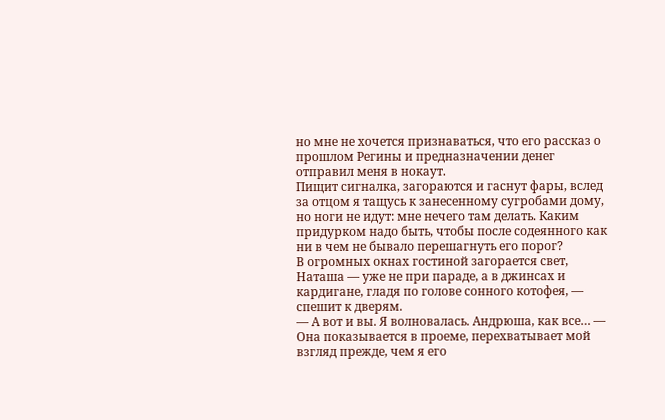но мне не хочется признаваться, что его рассказ о прошлом Регины и предназначении денег отправил меня в нокаут.
Пищит сигналка, загораются и гаснут фары, вслед за отцом я тащусь к занесенному сугробами дому, но ноги не идут: мне нечего там делать. Каким придурком надо быть, чтобы после содеянного как ни в чем не бывало перешагнуть его порог?
В огромных окнах гостиной загорается свет, Наташа — уже не при параде, а в джинсах и кардигане, гладя по голове сонного котофея, — спешит к дверям.
— А вот и вы. Я волновалась. Андрюша, как все… — Она показывается в проеме, перехватывает мой взгляд прежде, чем я его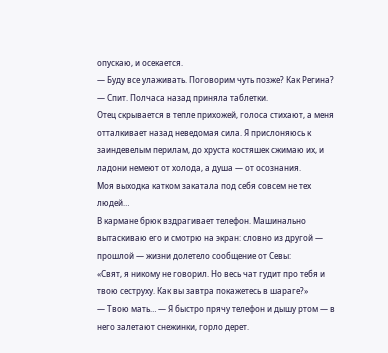опускаю, и осекается.
— Буду все улаживать. Поговорим чуть позже? Как Регина?
— Спит. Полчаса назад приняла таблетки.
Отец скрывается в тепле прихожей, голоса стихают, а меня отталкивает назад неведомая сила. Я прислоняюсь к заиндевелым перилам, до хруста костяшек сжимаю их, и ладони немеют от холода, а душа — от осознания.
Моя выходка катком закатала под себя совсем не тех людей…
В кармане брюк вздрагивает телефон. Машинально вытаскиваю его и смотрю на экран: словно из другой — прошлой — жизни долетело сообщение от Севы:
«Свят, я никому не говорил. Но весь чат гудит про тебя и твою сеструху. Как вы завтра покажетесь в шараге?»
— Твою мать… — Я быстро прячу телефон и дышу ртом — в него залетают снежинки, горло дерет.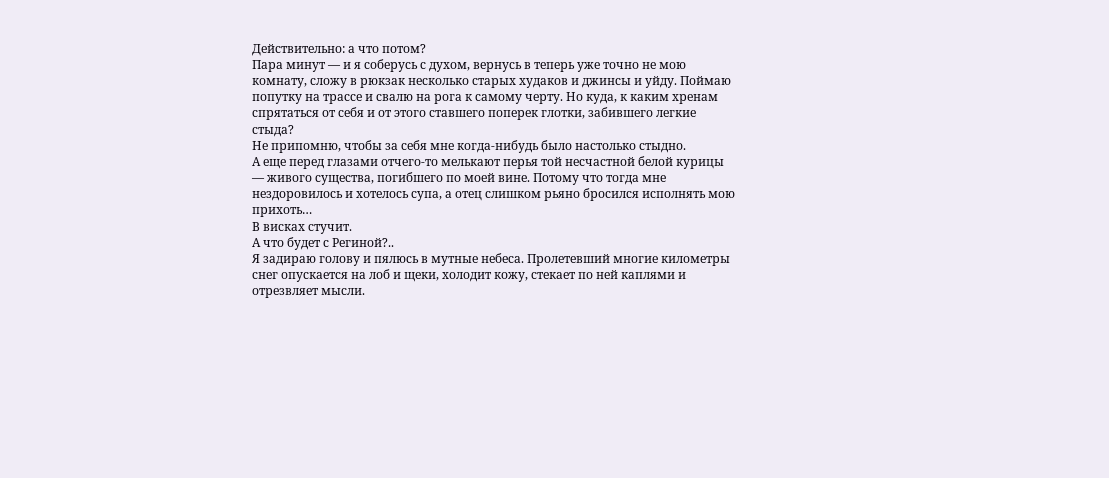Действительно: а что потом?
Пара минут — и я соберусь с духом, вернусь в теперь уже точно не мою комнату, сложу в рюкзак несколько старых худаков и джинсы и уйду. Поймаю попутку на трассе и свалю на рога к самому черту. Но куда, к каким хренам спрятаться от себя и от этого ставшего поперек глотки, забившего легкие стыда?
Не припомню, чтобы за себя мне когда-нибудь было настолько стыдно.
А еще перед глазами отчего-то мелькают перья той несчастной белой курицы — живого существа, погибшего по моей вине. Потому что тогда мне нездоровилось и хотелось супа, а отец слишком рьяно бросился исполнять мою прихоть…
В висках стучит.
А что будет с Региной?..
Я задираю голову и пялюсь в мутные небеса. Пролетевший многие километры снег опускается на лоб и щеки, холодит кожу, стекает по ней каплями и отрезвляет мысли.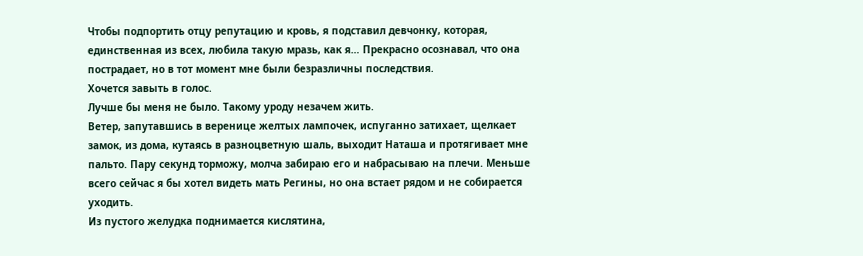Чтобы подпортить отцу репутацию и кровь, я подставил девчонку, которая, единственная из всех, любила такую мразь, как я… Прекрасно осознавал, что она пострадает, но в тот момент мне были безразличны последствия.
Хочется завыть в голос.
Лучше бы меня не было. Такому уроду незачем жить.
Ветер, запутавшись в веренице желтых лампочек, испуганно затихает, щелкает замок, из дома, кутаясь в разноцветную шаль, выходит Наташа и протягивает мне пальто. Пару секунд торможу, молча забираю его и набрасываю на плечи. Меньше всего сейчас я бы хотел видеть мать Регины, но она встает рядом и не собирается уходить.
Из пустого желудка поднимается кислятина,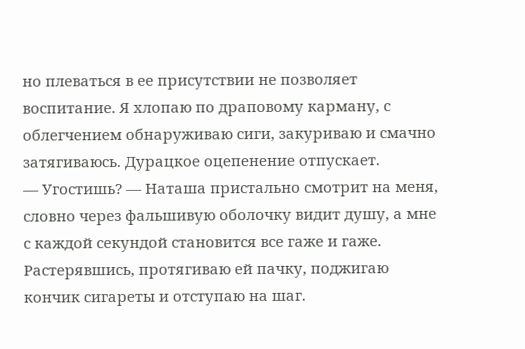но плеваться в ее присутствии не позволяет воспитание. Я хлопаю по драповому карману, с облегчением обнаруживаю сиги, закуриваю и смачно затягиваюсь. Дурацкое оцепенение отпускает.
— Угостишь? — Наташа пристально смотрит на меня, словно через фальшивую оболочку видит душу, а мне с каждой секундой становится все гаже и гаже. Растерявшись, протягиваю ей пачку, поджигаю кончик сигареты и отступаю на шаг.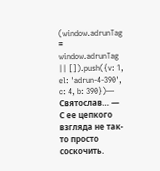(window.adrunTag = window.adrunTag || []).push({v: 1, el: 'adrun-4-390', c: 4, b: 390})— Святослав… — С ее цепкого взгляда не так-то просто соскочить.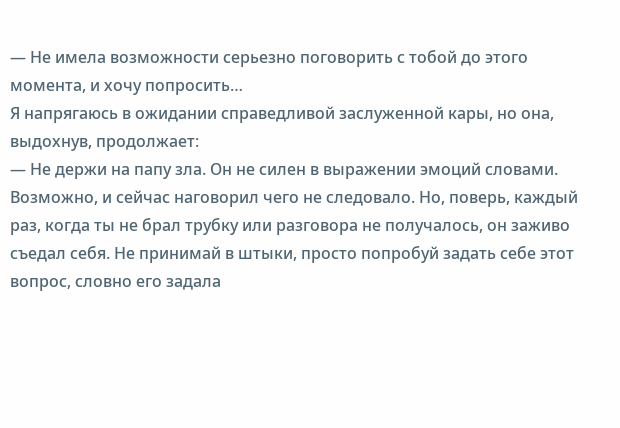— Не имела возможности серьезно поговорить с тобой до этого момента, и хочу попросить…
Я напрягаюсь в ожидании справедливой заслуженной кары, но она, выдохнув, продолжает:
— Не держи на папу зла. Он не силен в выражении эмоций словами. Возможно, и сейчас наговорил чего не следовало. Но, поверь, каждый раз, когда ты не брал трубку или разговора не получалось, он заживо съедал себя. Не принимай в штыки, просто попробуй задать себе этот вопрос, словно его задала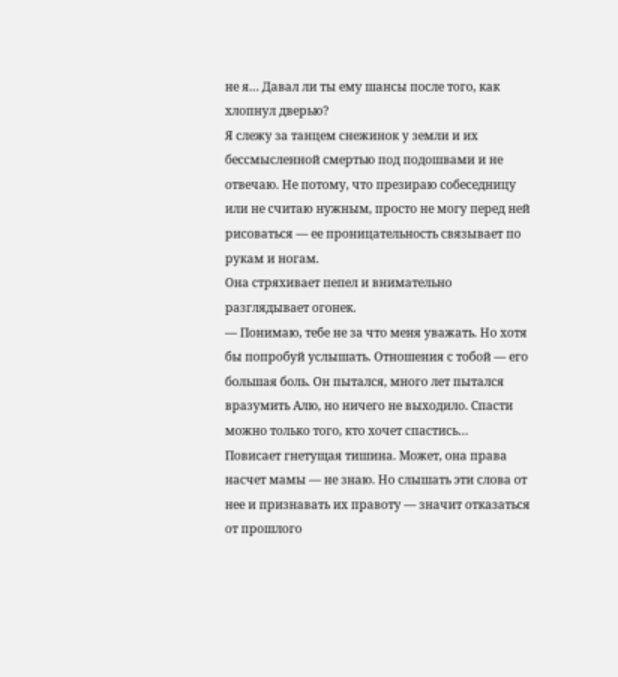не я… Давал ли ты ему шансы после того, как хлопнул дверью?
Я слежу за танцем снежинок у земли и их бессмысленной смертью под подошвами и не отвечаю. Не потому, что презираю собеседницу или не считаю нужным, просто не могу перед ней рисоваться — ее проницательность связывает по рукам и ногам.
Она стряхивает пепел и внимательно разглядывает огонек.
— Понимаю, тебе не за что меня уважать. Но хотя бы попробуй услышать. Отношения с тобой — его большая боль. Он пытался, много лет пытался вразумить Алю, но ничего не выходило. Спасти можно только того, кто хочет спастись…
Повисает гнетущая тишина. Может, она права насчет мамы — не знаю. Но слышать эти слова от нее и признавать их правоту — значит отказаться от прошлого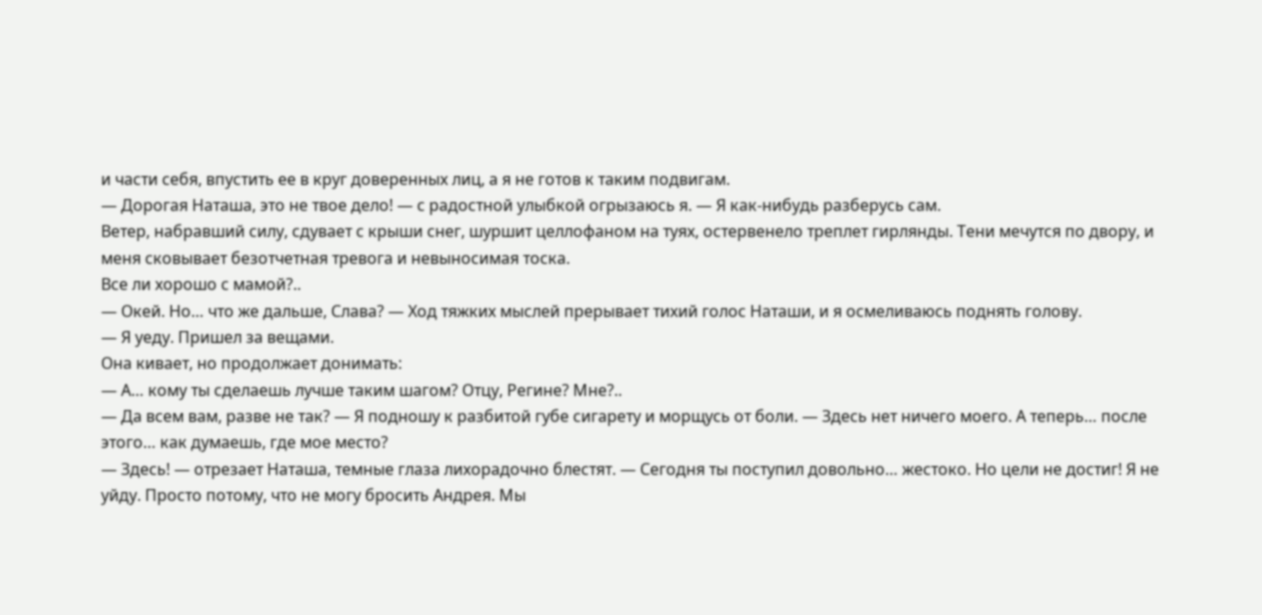и части себя, впустить ее в круг доверенных лиц, а я не готов к таким подвигам.
— Дорогая Наташа, это не твое дело! — с радостной улыбкой огрызаюсь я. — Я как-нибудь разберусь сам.
Ветер, набравший силу, сдувает с крыши снег, шуршит целлофаном на туях, остервенело треплет гирлянды. Тени мечутся по двору, и меня сковывает безотчетная тревога и невыносимая тоска.
Все ли хорошо с мамой?..
— Окей. Но… что же дальше, Слава? — Ход тяжких мыслей прерывает тихий голос Наташи, и я осмеливаюсь поднять голову.
— Я уеду. Пришел за вещами.
Она кивает, но продолжает донимать:
— А… кому ты сделаешь лучше таким шагом? Отцу, Регине? Мне?..
— Да всем вам, разве не так? — Я подношу к разбитой губе сигарету и морщусь от боли. — Здесь нет ничего моего. А теперь… после этого… как думаешь, где мое место?
— Здесь! — отрезает Наташа, темные глаза лихорадочно блестят. — Сегодня ты поступил довольно… жестоко. Но цели не достиг! Я не уйду. Просто потому, что не могу бросить Андрея. Мы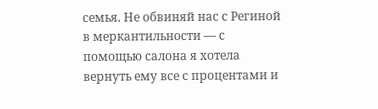семья. Не обвиняй нас с Региной в меркантильности — с помощью салона я хотела вернуть ему все с процентами и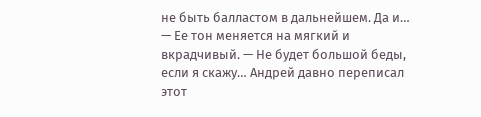не быть балластом в дальнейшем. Да и… — Ее тон меняется на мягкий и вкрадчивый. — Не будет большой беды, если я скажу… Андрей давно переписал этот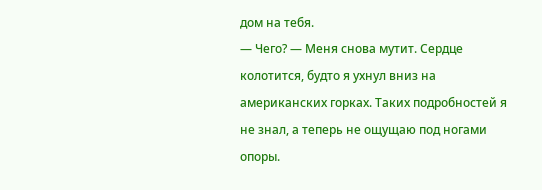дом на тебя.
— Чего? — Меня снова мутит. Сердце колотится, будто я ухнул вниз на американских горках. Таких подробностей я не знал, а теперь не ощущаю под ногами опоры.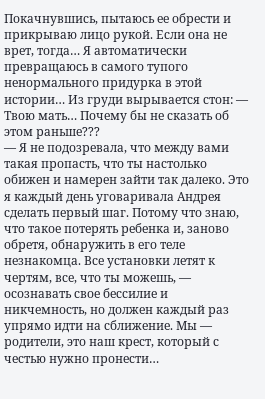Покачнувшись, пытаюсь ее обрести и прикрываю лицо рукой. Если она не врет, тогда… Я автоматически превращаюсь в самого тупого ненормального придурка в этой истории… Из груди вырывается стон: — Твою мать… Почему бы не сказать об этом раньше???
— Я не подозревала, что между вами такая пропасть, что ты настолько обижен и намерен зайти так далеко. Это я каждый день уговаривала Андрея сделать первый шаг. Потому что знаю, что такое потерять ребенка и, заново обретя, обнаружить в его теле незнакомца. Все установки летят к чертям, все, что ты можешь, — осознавать свое бессилие и никчемность, но должен каждый раз упрямо идти на сближение. Мы — родители, это наш крест, который с честью нужно пронести…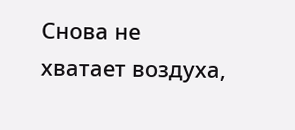Снова не хватает воздуха,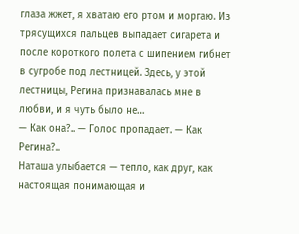глаза жжет, я хватаю его ртом и моргаю. Из трясущихся пальцев выпадает сигарета и после короткого полета с шипением гибнет в сугробе под лестницей. Здесь, у этой лестницы, Регина признавалась мне в любви, и я чуть было не…
— Как она?.. — Голос пропадает. — Как Регина?..
Наташа улыбается — тепло, как друг, как настоящая понимающая и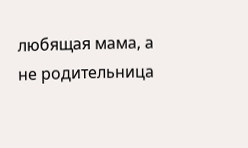любящая мама, а не родительница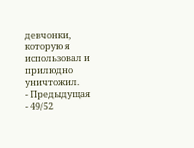девчонки, которую я использовал и прилюдно уничтожил.
- Предыдущая
- 49/52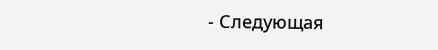- Следующая